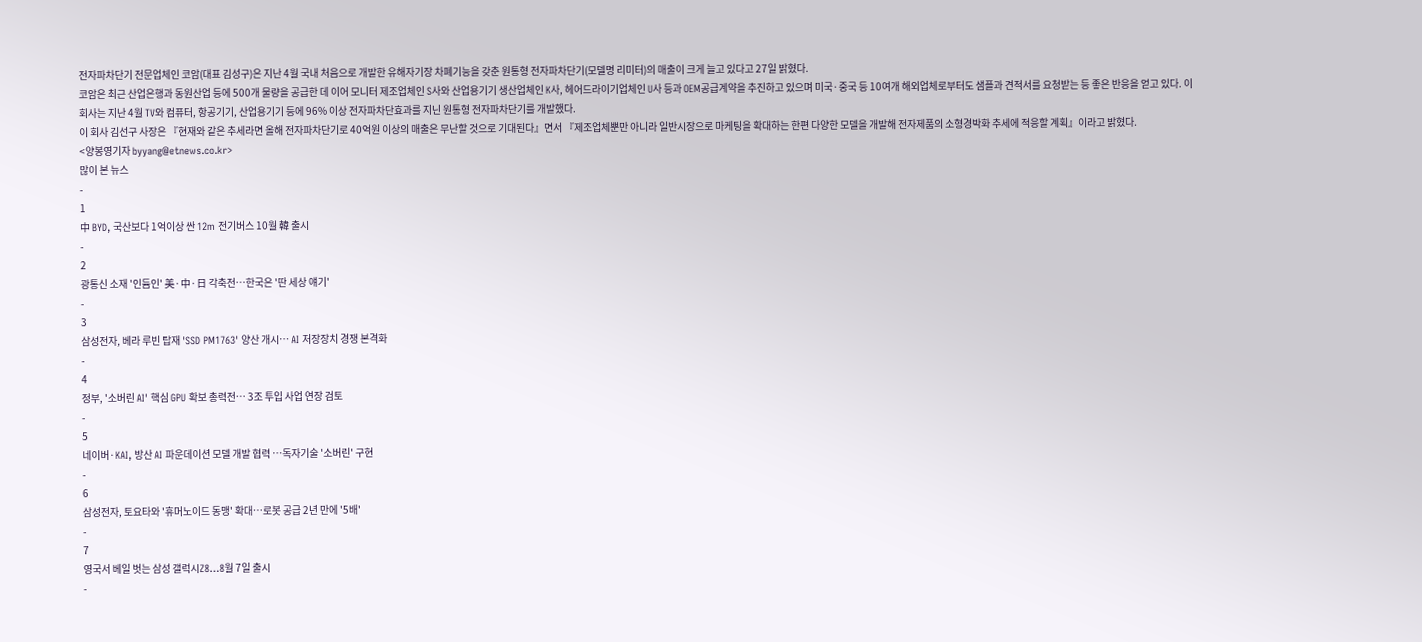전자파차단기 전문업체인 코암(대표 김성구)은 지난 4월 국내 처음으로 개발한 유해자기장 차폐기능을 갖춘 원통형 전자파차단기(모델명 리미터)의 매출이 크게 늘고 있다고 27일 밝혔다.
코암은 최근 산업은행과 동원산업 등에 500개 물량을 공급한 데 이어 모니터 제조업체인 S사와 산업용기기 생산업체인 K사, 헤어드라이기업체인 U사 등과 OEM공급계약을 추진하고 있으며 미국·중국 등 10여개 해외업체로부터도 샘플과 견적서를 요청받는 등 좋은 반응을 얻고 있다. 이 회사는 지난 4월 TV와 컴퓨터, 항공기기, 산업용기기 등에 96% 이상 전자파차단효과를 지닌 원통형 전자파차단기를 개발했다.
이 회사 김선구 사장은 『현재와 같은 추세라면 올해 전자파차단기로 40억원 이상의 매출은 무난할 것으로 기대된다』면서 『제조업체뿐만 아니라 일반시장으로 마케팅을 확대하는 한편 다양한 모델을 개발해 전자제품의 소형경박화 추세에 적응할 계획』이라고 밝혔다.
<양봉영기자 byyang@etnews.co.kr>
많이 본 뉴스
-
1
中 BYD, 국산보다 1억이상 싼 12m 전기버스 10월 韓 출시
-
2
광통신 소재 '인듐인' 美·中·日 각축전…한국은 '딴 세상 얘기'
-
3
삼성전자, 베라 루빈 탑재 'SSD PM1763' 양산 개시… AI 저장장치 경쟁 본격화
-
4
정부, '소버린 AI' 핵심 GPU 확보 총력전… 3조 투입 사업 연장 검토
-
5
네이버·KAI, 방산 AI 파운데이션 모델 개발 협력 …독자기술 '소버린' 구현
-
6
삼성전자, 토요타와 '휴머노이드 동맹' 확대…로봇 공급 2년 만에 '5배'
-
7
영국서 베일 벗는 삼성 갤럭시Z8…8월 7일 출시
-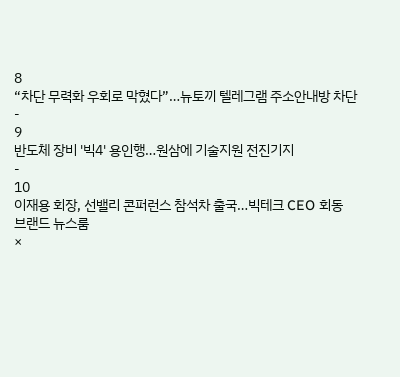8
“차단 무력화 우회로 막혔다”…뉴토끼 텔레그램 주소안내방 차단
-
9
반도체 장비 '빅4' 용인행…원삼에 기술지원 전진기지
-
10
이재용 회장, 선밸리 콘퍼런스 참석차 출국…빅테크 CEO 회동
브랜드 뉴스룸
×